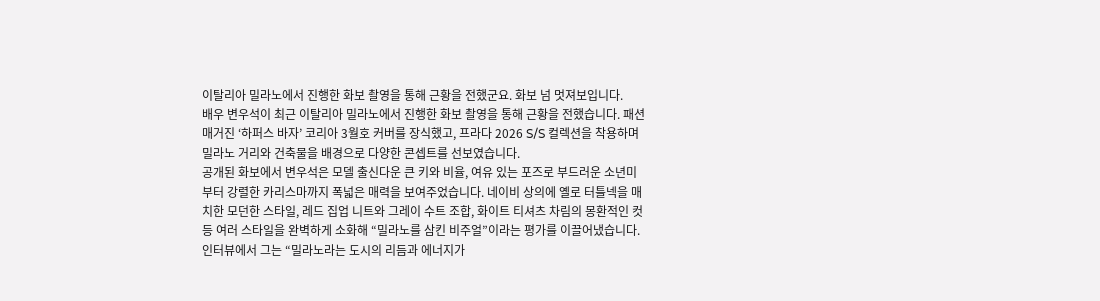이탈리아 밀라노에서 진행한 화보 촬영을 통해 근황을 전했군요. 화보 넘 멋져보입니다.
배우 변우석이 최근 이탈리아 밀라노에서 진행한 화보 촬영을 통해 근황을 전했습니다. 패션 매거진 ‘하퍼스 바자’ 코리아 3월호 커버를 장식했고, 프라다 2026 S/S 컬렉션을 착용하며 밀라노 거리와 건축물을 배경으로 다양한 콘셉트를 선보였습니다.
공개된 화보에서 변우석은 모델 출신다운 큰 키와 비율, 여유 있는 포즈로 부드러운 소년미부터 강렬한 카리스마까지 폭넓은 매력을 보여주었습니다. 네이비 상의에 옐로 터틀넥을 매치한 모던한 스타일, 레드 집업 니트와 그레이 수트 조합, 화이트 티셔츠 차림의 몽환적인 컷 등 여러 스타일을 완벽하게 소화해 “밀라노를 삼킨 비주얼”이라는 평가를 이끌어냈습니다.
인터뷰에서 그는 “밀라노라는 도시의 리듬과 에너지가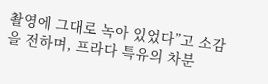촬영에 그대로 녹아 있었다”고 소감을 전하며, 프라다 특유의 차분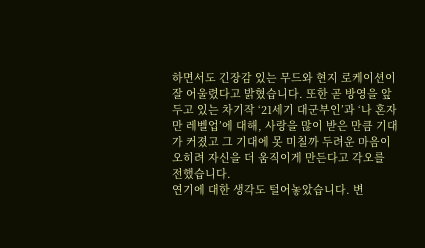하면서도 긴장감 있는 무드와 현지 로케이션이 잘 어울렸다고 밝혔습니다. 또한 곧 방영을 앞두고 있는 차기작 ‘21세기 대군부인’과 ‘나 혼자만 레벨업’에 대해, 사랑을 많이 받은 만큼 기대가 커졌고 그 기대에 못 미칠까 두려운 마음이 오히려 자신을 더 움직이게 만든다고 각오를 전했습니다.
연기에 대한 생각도 털어놓았습니다. 변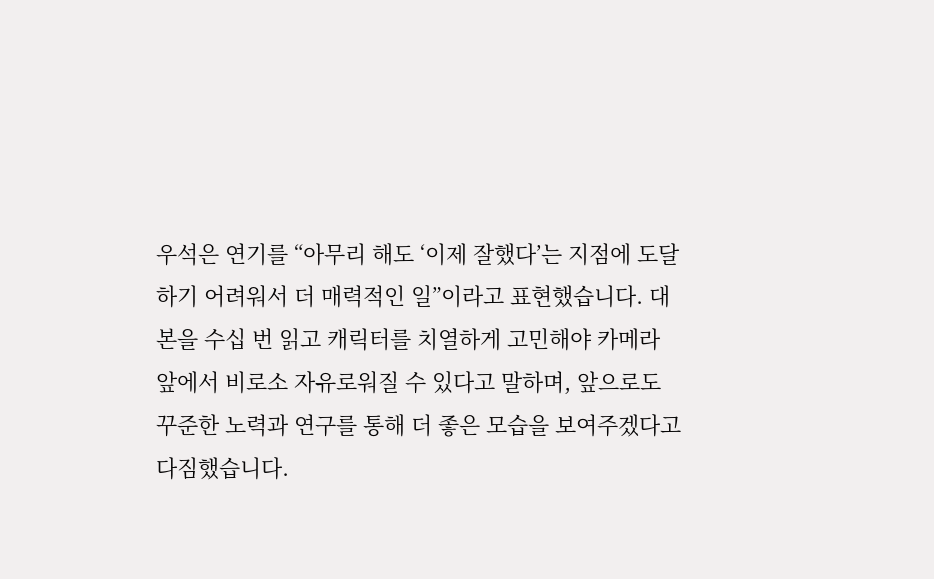우석은 연기를 “아무리 해도 ‘이제 잘했다’는 지점에 도달하기 어려워서 더 매력적인 일”이라고 표현했습니다. 대본을 수십 번 읽고 캐릭터를 치열하게 고민해야 카메라 앞에서 비로소 자유로워질 수 있다고 말하며, 앞으로도 꾸준한 노력과 연구를 통해 더 좋은 모습을 보여주겠다고 다짐했습니다.